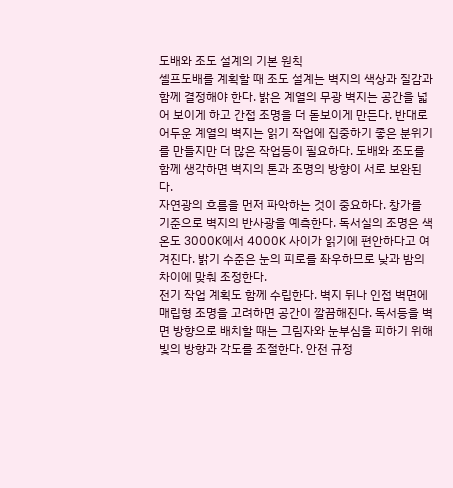도배와 조도 설계의 기본 원칙
셀프도배를 계획할 때 조도 설계는 벽지의 색상과 질감과 함께 결정해야 한다. 밝은 계열의 무광 벽지는 공간을 넓어 보이게 하고 간접 조명을 더 돋보이게 만든다. 반대로 어두운 계열의 벽지는 읽기 작업에 집중하기 좋은 분위기를 만들지만 더 많은 작업등이 필요하다. 도배와 조도를 함께 생각하면 벽지의 톤과 조명의 방향이 서로 보완된다.
자연광의 흐름을 먼저 파악하는 것이 중요하다. 창가를 기준으로 벽지의 반사광을 예측한다. 독서실의 조명은 색온도 3000K에서 4000K 사이가 읽기에 편안하다고 여겨진다. 밝기 수준은 눈의 피로를 좌우하므로 낮과 밤의 차이에 맞춰 조정한다.
전기 작업 계획도 함께 수립한다. 벽지 뒤나 인접 벽면에 매립형 조명을 고려하면 공간이 깔끔해진다. 독서등을 벽면 방향으로 배치할 때는 그림자와 눈부심을 피하기 위해 빛의 방향과 각도를 조절한다. 안전 규정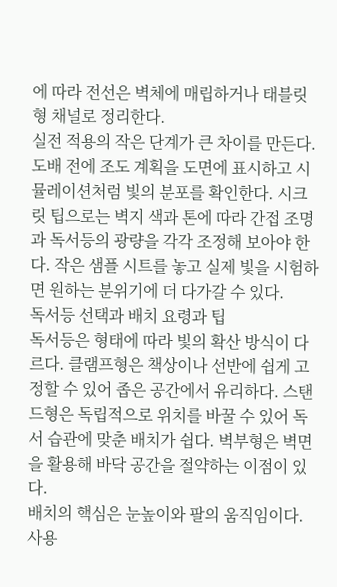에 따라 전선은 벽체에 매립하거나 태블릿형 채널로 정리한다.
실전 적용의 작은 단계가 큰 차이를 만든다. 도배 전에 조도 계획을 도면에 표시하고 시뮬레이션처럼 빛의 분포를 확인한다. 시크릿 팁으로는 벽지 색과 톤에 따라 간접 조명과 독서등의 광량을 각각 조정해 보아야 한다. 작은 샘플 시트를 놓고 실제 빛을 시험하면 원하는 분위기에 더 다가갈 수 있다.
독서등 선택과 배치 요령과 팁
독서등은 형태에 따라 빛의 확산 방식이 다르다. 클램프형은 책상이나 선반에 쉽게 고정할 수 있어 좁은 공간에서 유리하다. 스탠드형은 독립적으로 위치를 바꿀 수 있어 독서 습관에 맞춘 배치가 쉽다. 벽부형은 벽면을 활용해 바닥 공간을 절약하는 이점이 있다.
배치의 핵심은 눈높이와 팔의 움직임이다. 사용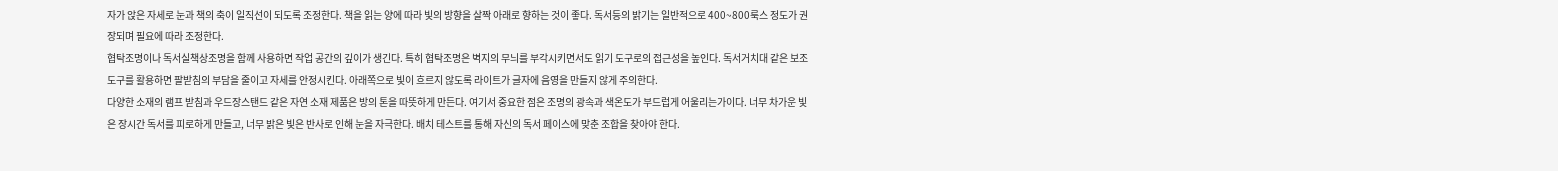자가 앉은 자세로 눈과 책의 축이 일직선이 되도록 조정한다. 책을 읽는 양에 따라 빛의 방향을 살짝 아래로 향하는 것이 좋다. 독서등의 밝기는 일반적으로 400~800룩스 정도가 권장되며 필요에 따라 조정한다.
협탁조명이나 독서실책상조명을 함께 사용하면 작업 공간의 깊이가 생긴다. 특히 협탁조명은 벽지의 무늬를 부각시키면서도 읽기 도구로의 접근성을 높인다. 독서거치대 같은 보조 도구를 활용하면 팔받침의 부담을 줄이고 자세를 안정시킨다. 아래쪽으로 빛이 흐르지 않도록 라이트가 글자에 음영을 만들지 않게 주의한다.
다양한 소재의 램프 받침과 우드장스탠드 같은 자연 소재 제품은 방의 톤을 따뜻하게 만든다. 여기서 중요한 점은 조명의 광속과 색온도가 부드럽게 어울리는가이다. 너무 차가운 빛은 장시간 독서를 피로하게 만들고, 너무 밝은 빛은 반사로 인해 눈을 자극한다. 배치 테스트를 통해 자신의 독서 페이스에 맞춘 조합을 찾아야 한다.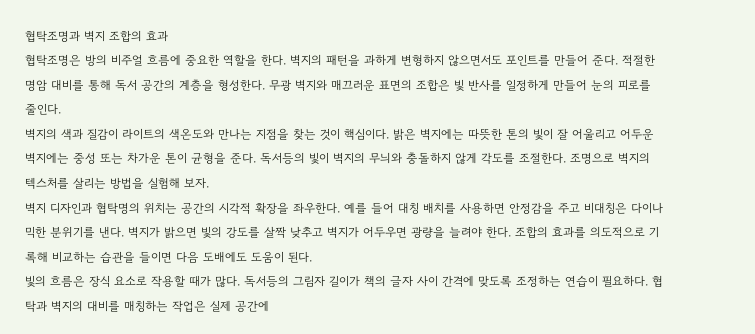협탁조명과 벽지 조합의 효과
협탁조명은 방의 비주얼 흐름에 중요한 역할을 한다. 벽지의 패턴을 과하게 변형하지 않으면서도 포인트를 만들어 준다. 적절한 명암 대비를 통해 독서 공간의 계층을 형성한다. 무광 벽지와 매끄러운 표면의 조합은 빛 반사를 일정하게 만들어 눈의 피로를 줄인다.
벽지의 색과 질감이 라이트의 색온도와 만나는 지점을 찾는 것이 핵심이다. 밝은 벽지에는 따뜻한 톤의 빛이 잘 어울리고 어두운 벽지에는 중성 또는 차가운 톤이 균형을 준다. 독서등의 빛이 벽지의 무늬와 충돌하지 않게 각도를 조절한다. 조명으로 벽지의 텍스처를 살리는 방법을 실험해 보자.
벽지 디자인과 협탁명의 위치는 공간의 시각적 확장을 좌우한다. 예를 들어 대칭 배치를 사용하면 안정감을 주고 비대칭은 다이나믹한 분위기를 낸다. 벽지가 밝으면 빛의 강도를 살짝 낮추고 벽지가 어두우면 광량을 늘려야 한다. 조합의 효과를 의도적으로 기록해 비교하는 습관을 들이면 다음 도배에도 도움이 된다.
빛의 흐름은 장식 요소로 작용할 때가 많다. 독서등의 그림자 길이가 책의 글자 사이 간격에 맞도록 조정하는 연습이 필요하다. 협탁과 벽지의 대비를 매칭하는 작업은 실제 공간에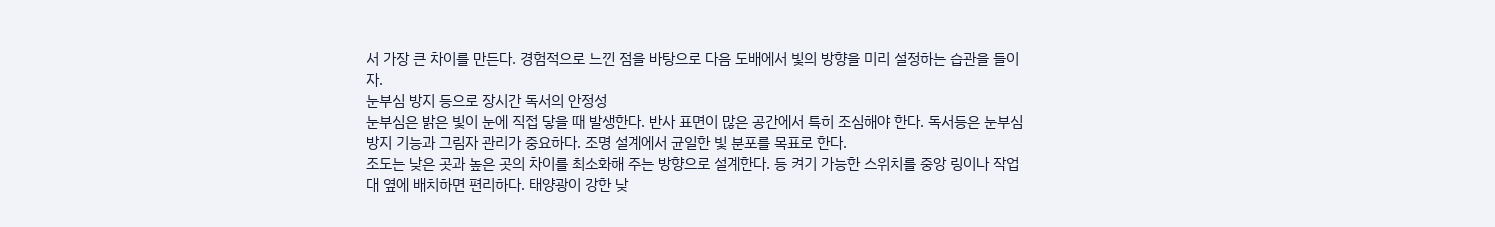서 가장 큰 차이를 만든다. 경험적으로 느낀 점을 바탕으로 다음 도배에서 빛의 방향을 미리 설정하는 습관을 들이자.
눈부심 방지 등으로 장시간 독서의 안정성
눈부심은 밝은 빛이 눈에 직접 닿을 때 발생한다. 반사 표면이 많은 공간에서 특히 조심해야 한다. 독서등은 눈부심 방지 기능과 그림자 관리가 중요하다. 조명 설계에서 균일한 빛 분포를 목표로 한다.
조도는 낮은 곳과 높은 곳의 차이를 최소화해 주는 방향으로 설계한다. 등 켜기 가능한 스위치를 중앙 링이나 작업대 옆에 배치하면 편리하다. 태양광이 강한 낮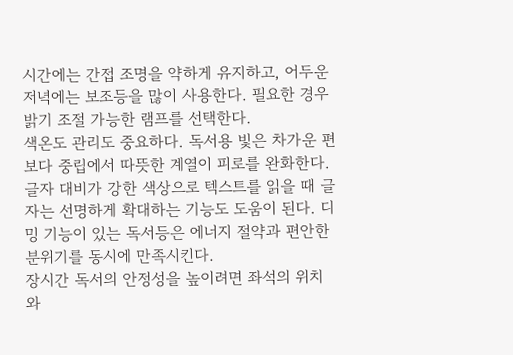시간에는 간접 조명을 약하게 유지하고, 어두운 저녁에는 보조등을 많이 사용한다. 필요한 경우 밝기 조절 가능한 램프를 선택한다.
색온도 관리도 중요하다. 독서용 빛은 차가운 편보다 중립에서 따뜻한 계열이 피로를 완화한다. 글자 대비가 강한 색상으로 텍스트를 읽을 때 글자는 선명하게 확대하는 기능도 도움이 된다. 디밍 기능이 있는 독서등은 에너지 절약과 편안한 분위기를 동시에 만족시킨다.
장시간 독서의 안정성을 높이려면 좌석의 위치와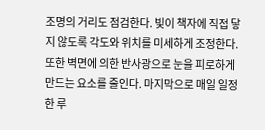조명의 거리도 점검한다. 빛이 책자에 직접 닿지 않도록 각도와 위치를 미세하게 조정한다. 또한 벽면에 의한 반사광으로 눈을 피로하게 만드는 요소를 줄인다. 마지막으로 매일 일정한 루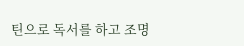틴으로 독서를 하고 조명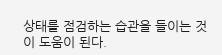상태를 점검하는 습관을 들이는 것이 도움이 된다.